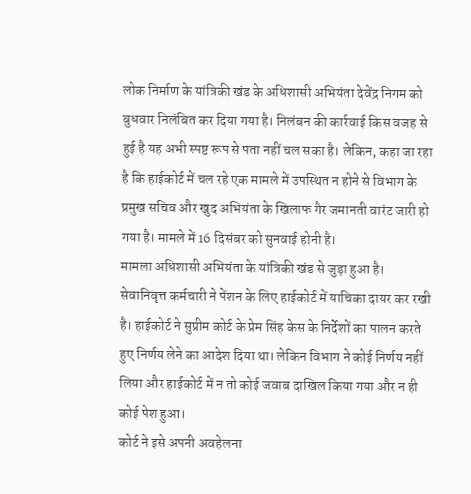लोक निर्माण के यांत्रिकी खंड के अधिशासी अभियंता देवेंद्र निगम को बुधवार निलंबित कर दिया गया है। निलंबन की कार्रवाई किस वजह से हुई है यह अभी स्पष्ट रूप से पता नहीं चल सका है। लेकिन, कहा जा रहा है कि हाईकोर्ट में चल रहे एक मामले में उपस्थित न होने से विभाग के प्रमुख सचिव और खुद अभियंता के खिलाफ गैर जमानती वारंट जारी हो गया है। मामले में 16 दिसंबर को सुनवाई होनी है।
मामला अधिशासी अभियंता के यांत्रिकी खंड से जुड़ा हुआ है। सेवानिवृत्त कर्मचारी ने पेंशन के लिए हाईकोर्ट में याचिका दायर कर रखी है। हाईकोर्ट ने सुप्रीम कोर्ट के प्रेम सिंह केस के निर्देशों का पालन करते हुए निर्णय लेने का आदेश दिया था। लेकिन विभाग ने कोई निर्णय नहीं लिया और हाईकोर्ट में न तो कोई जवाब दाखिल किया गया और न ही कोई पेश हुआ।
कोर्ट ने इसे अपनी अवहेलना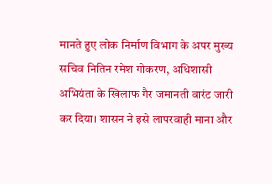मानते हुए लोक निर्माण विभाग के अपर मुख्य सचिव नितिन रमेश गोकरण, अधिशासी अभियंता के खिलाफ गैर जमानती वारंट जारी कर दिया। शासन ने इसे लापरवाही माना और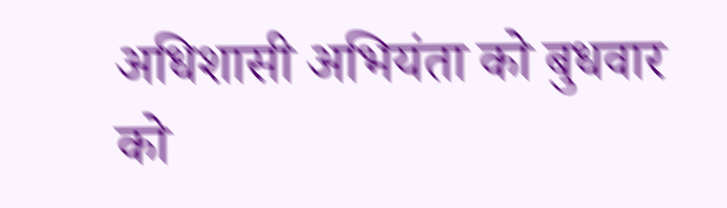अधिशासी अभियंता को बुधवार को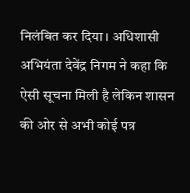निलंबित कर दिया। अधिशासी अभियंता देवेंद्र निगम ने कहा कि ऐसी सूचना मिली है लेकिन शासन की ओर से अभी कोई पत्र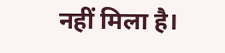नहीं मिला है।